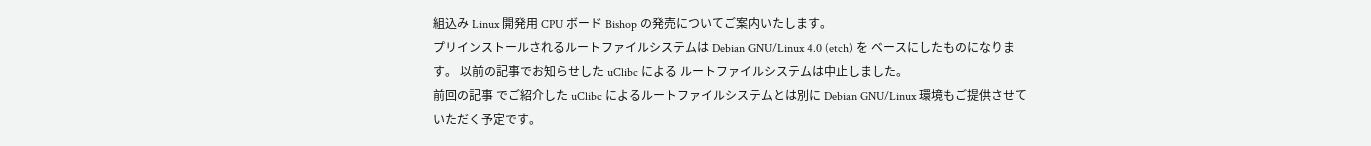組込み Linux 開発用 CPU ボード Bishop の発売についてご案内いたします。
プリインストールされるルートファイルシステムは Debian GNU/Linux 4.0 (etch) を ベースにしたものになります。 以前の記事でお知らせした uClibc による ルートファイルシステムは中止しました。
前回の記事 でご紹介した uClibc によるルートファイルシステムとは別に Debian GNU/Linux 環境もご提供させていただく予定です。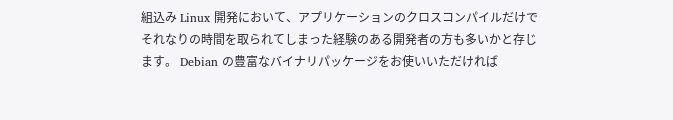組込み Linux 開発において、アプリケーションのクロスコンパイルだけでそれなりの時間を取られてしまった経験のある開発者の方も多いかと存じます。 Debian の豊富なバイナリパッケージをお使いいただければ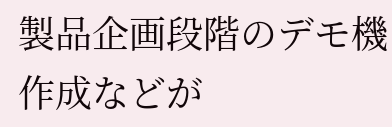製品企画段階のデモ機作成などが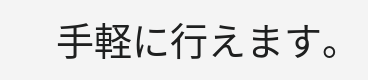手軽に行えます。